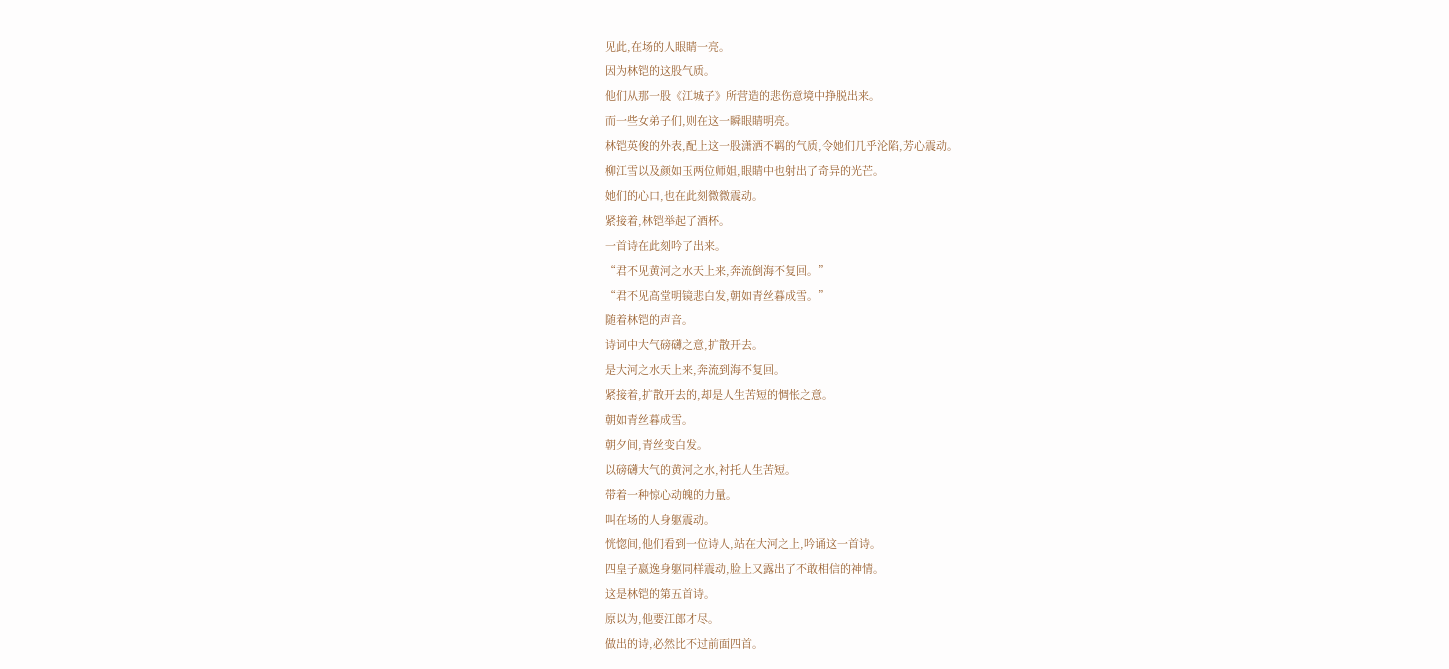见此,在场的人眼睛一亮。
因为林铠的这股气质。
他们从那一股《江城子》所营造的悲伤意境中挣脱出来。
而一些女弟子们,则在这一瞬眼睛明亮。
林铠英俊的外表,配上这一股潇洒不羁的气质,令她们几乎沦陷,芳心震动。
柳江雪以及颜如玉两位师姐,眼睛中也射出了奇异的光芒。
她们的心口,也在此刻微微震动。
紧接着,林铠举起了酒杯。
一首诗在此刻吟了出来。
“君不见黄河之水天上来,奔流倒海不复回。”
“君不见高堂明镜悲白发,朝如青丝暮成雪。”
随着林铠的声音。
诗词中大气磅礴之意,扩散开去。
是大河之水天上来,奔流到海不复回。
紧接着,扩散开去的,却是人生苦短的惆怅之意。
朝如青丝暮成雪。
朝夕间,青丝变白发。
以磅礴大气的黄河之水,衬托人生苦短。
带着一种惊心动魄的力量。
叫在场的人身躯震动。
恍惚间,他们看到一位诗人,站在大河之上,吟诵这一首诗。
四皇子嬴逸身躯同样震动,脸上又露出了不敢相信的神情。
这是林铠的第五首诗。
原以为,他要江郎才尽。
做出的诗,必然比不过前面四首。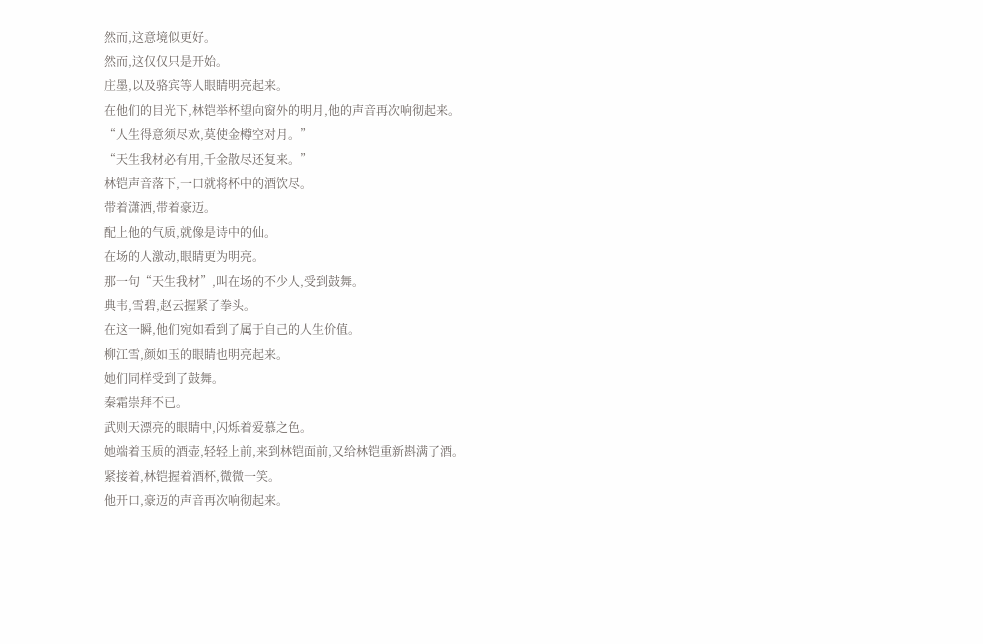然而,这意境似更好。
然而,这仅仅只是开始。
庄墨,以及骆宾等人眼睛明亮起来。
在他们的目光下,林铠举杯望向窗外的明月,他的声音再次响彻起来。
“人生得意须尽欢,莫使金樽空对月。”
“天生我材必有用,千金散尽还复来。”
林铠声音落下,一口就将杯中的酒饮尽。
带着潇洒,带着豪迈。
配上他的气质,就像是诗中的仙。
在场的人激动,眼睛更为明亮。
那一句“天生我材”,叫在场的不少人,受到鼓舞。
典韦,雪碧,赵云握紧了拳头。
在这一瞬,他们宛如看到了属于自己的人生价值。
柳江雪,颜如玉的眼睛也明亮起来。
她们同样受到了鼓舞。
秦霜崇拜不已。
武则天漂亮的眼睛中,闪烁着爱慕之色。
她端着玉质的酒壶,轻轻上前,来到林铠面前,又给林铠重新斟满了酒。
紧接着,林铠握着酒杯,微微一笑。
他开口,豪迈的声音再次响彻起来。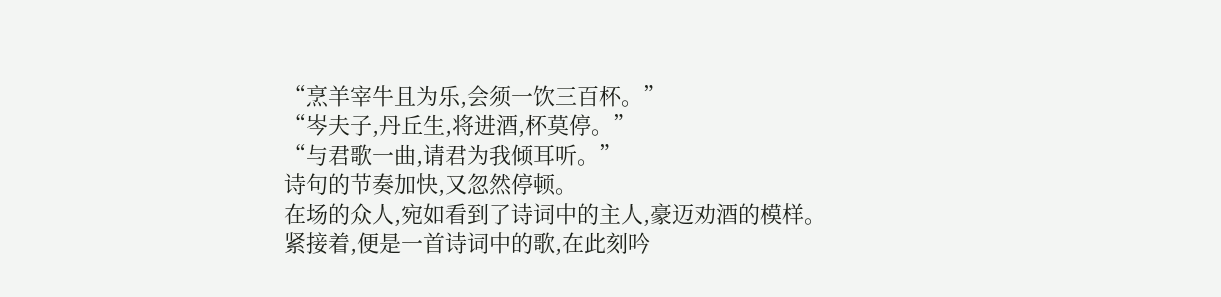“烹羊宰牛且为乐,会须一饮三百杯。”
“岑夫子,丹丘生,将进酒,杯莫停。”
“与君歌一曲,请君为我倾耳听。”
诗句的节奏加快,又忽然停顿。
在场的众人,宛如看到了诗词中的主人,豪迈劝酒的模样。
紧接着,便是一首诗词中的歌,在此刻吟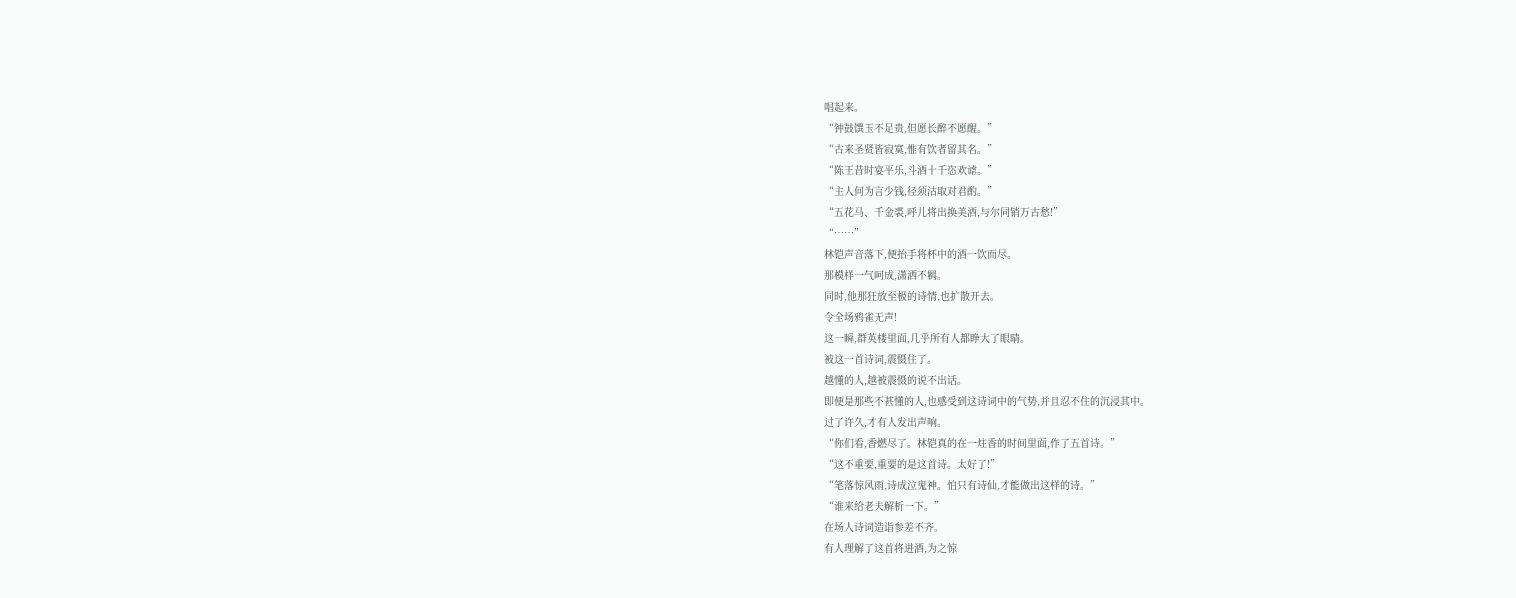唱起来。
“钟鼓馔玉不足贵,但愿长醉不愿醒。”
“古来圣贤皆寂寞,惟有饮者留其名。”
“陈王昔时宴平乐,斗酒十千恣欢谑。”
“主人何为言少钱,径须沽取对君酌。”
“五花马、千金裘,呼儿将出换美酒,与尔同销万古愁!”
“……”
林铠声音落下,便抬手将杯中的酒一饮而尽。
那模样一气呵成,潇洒不羁。
同时,他那狂放至极的诗情,也扩散开去。
令全场鸦雀无声!
这一瞬,群英楼里面,几乎所有人都睁大了眼睛。
被这一首诗词,震慑住了。
越懂的人,越被震慑的说不出话。
即便是那些不甚懂的人,也感受到这诗词中的气势,并且忍不住的沉浸其中。
过了许久,才有人发出声响。
“你们看,香燃尽了。林铠真的在一炷香的时间里面,作了五首诗。”
“这不重要,重要的是这首诗。太好了!”
“笔落惊风雨,诗成泣鬼神。怕只有诗仙,才能做出这样的诗。”
“谁来给老夫解析一下。”
在场人诗词造诣参差不齐。
有人理解了这首将进酒,为之惊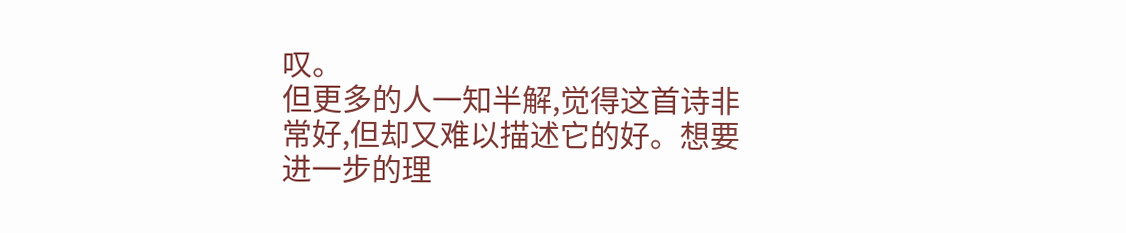叹。
但更多的人一知半解,觉得这首诗非常好,但却又难以描述它的好。想要进一步的理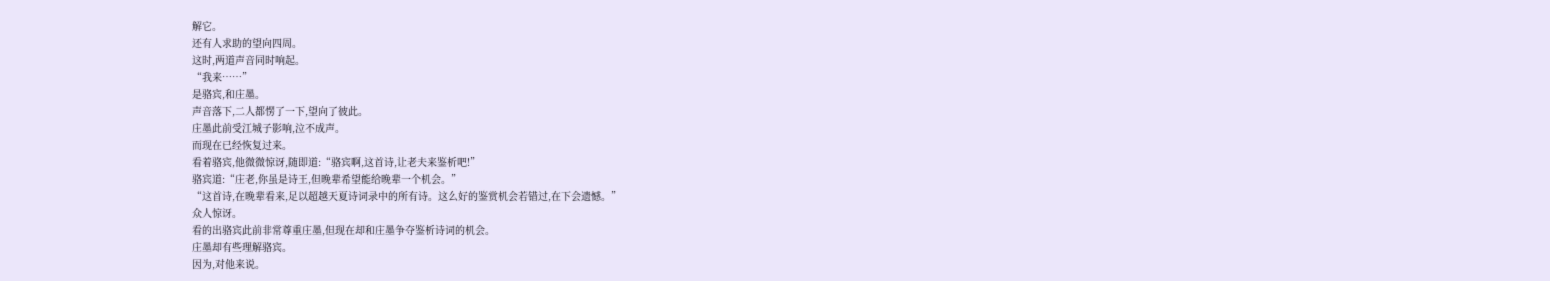解它。
还有人求助的望向四周。
这时,两道声音同时响起。
“我来……”
是骆宾,和庄墨。
声音落下,二人都愣了一下,望向了彼此。
庄墨此前受江城子影响,泣不成声。
而现在已经恢复过来。
看着骆宾,他微微惊讶,随即道:“骆宾啊,这首诗,让老夫来鉴析吧!”
骆宾道:“庄老,你虽是诗王,但晚辈希望能给晚辈一个机会。”
“这首诗,在晚辈看来,足以超越天夏诗词录中的所有诗。这么好的鉴赏机会若错过,在下会遗憾。”
众人惊讶。
看的出骆宾此前非常尊重庄墨,但现在却和庄墨争夺鉴析诗词的机会。
庄墨却有些理解骆宾。
因为,对他来说。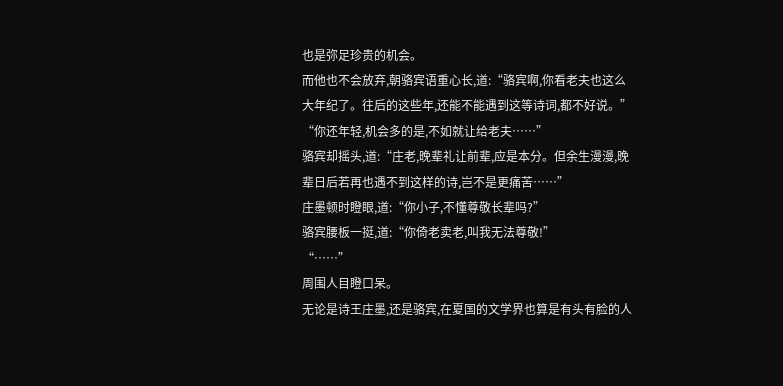也是弥足珍贵的机会。
而他也不会放弃,朝骆宾语重心长,道:“骆宾啊,你看老夫也这么大年纪了。往后的这些年,还能不能遇到这等诗词,都不好说。”
“你还年轻,机会多的是,不如就让给老夫……”
骆宾却摇头,道:“庄老,晚辈礼让前辈,应是本分。但余生漫漫,晚辈日后若再也遇不到这样的诗,岂不是更痛苦……”
庄墨顿时瞪眼,道:“你小子,不懂尊敬长辈吗?”
骆宾腰板一挺,道:“你倚老卖老,叫我无法尊敬!”
“……”
周围人目瞪口呆。
无论是诗王庄墨,还是骆宾,在夏国的文学界也算是有头有脸的人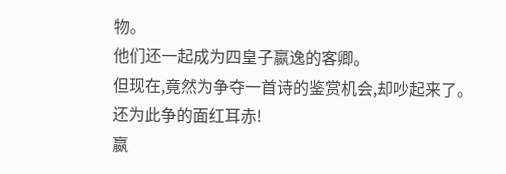物。
他们还一起成为四皇子嬴逸的客卿。
但现在,竟然为争夺一首诗的鉴赏机会,却吵起来了。
还为此争的面红耳赤!
嬴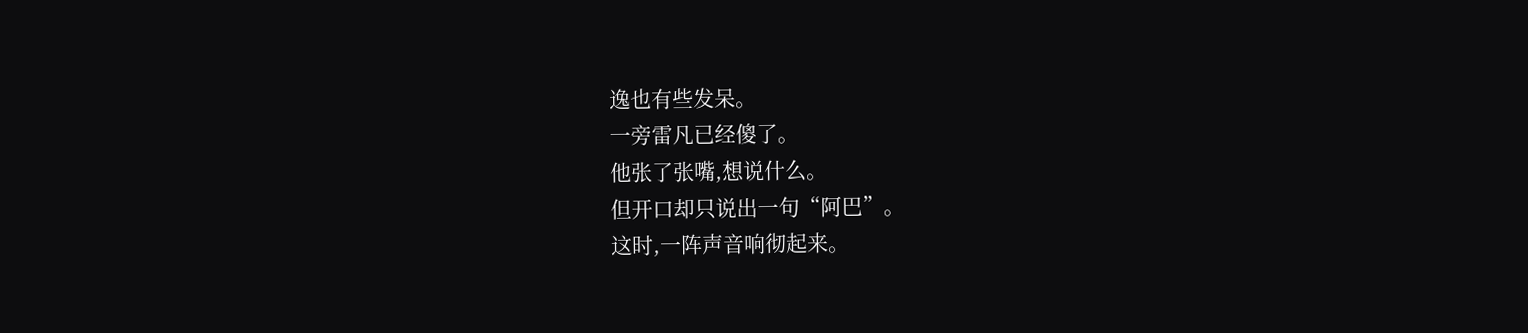逸也有些发呆。
一旁雷凡已经傻了。
他张了张嘴,想说什么。
但开口却只说出一句“阿巴”。
这时,一阵声音响彻起来。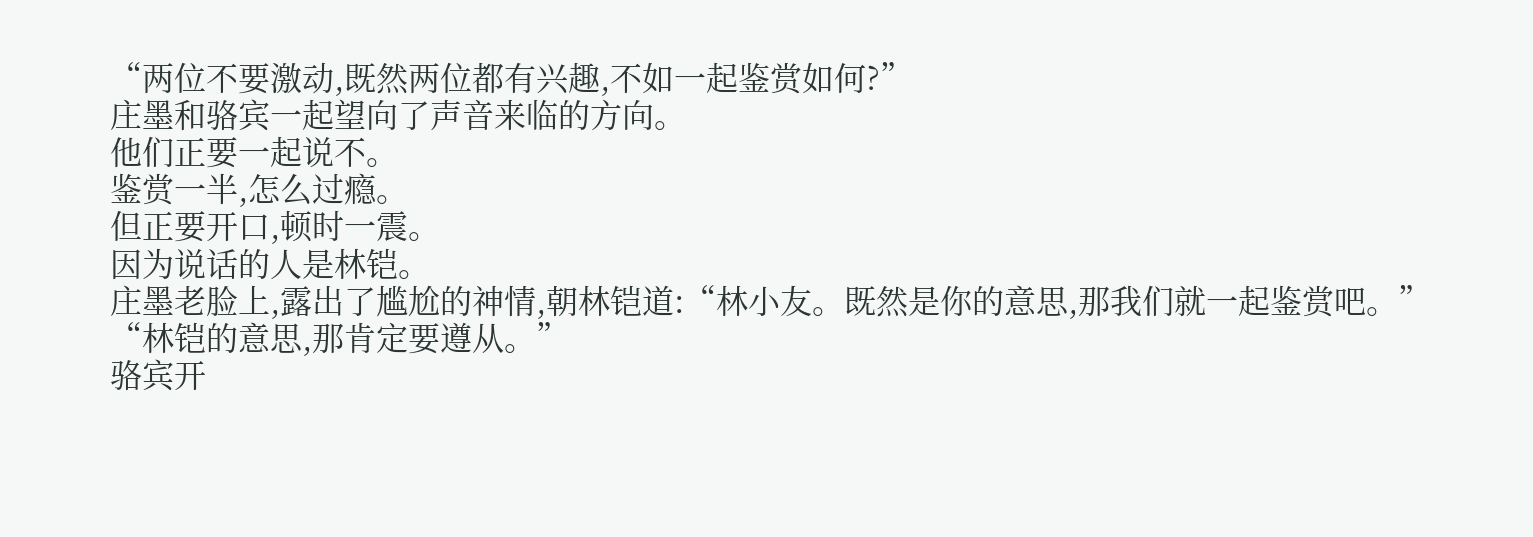“两位不要激动,既然两位都有兴趣,不如一起鉴赏如何?”
庄墨和骆宾一起望向了声音来临的方向。
他们正要一起说不。
鉴赏一半,怎么过瘾。
但正要开口,顿时一震。
因为说话的人是林铠。
庄墨老脸上,露出了尴尬的神情,朝林铠道:“林小友。既然是你的意思,那我们就一起鉴赏吧。”
“林铠的意思,那肯定要遵从。”
骆宾开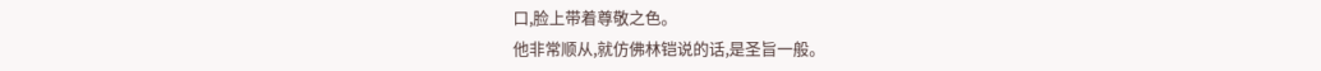口,脸上带着尊敬之色。
他非常顺从,就仿佛林铠说的话,是圣旨一般。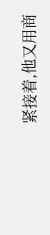紧接着,他又用商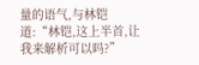量的语气,与林铠道:“林铠,这上半首,让我来解析可以吗?”